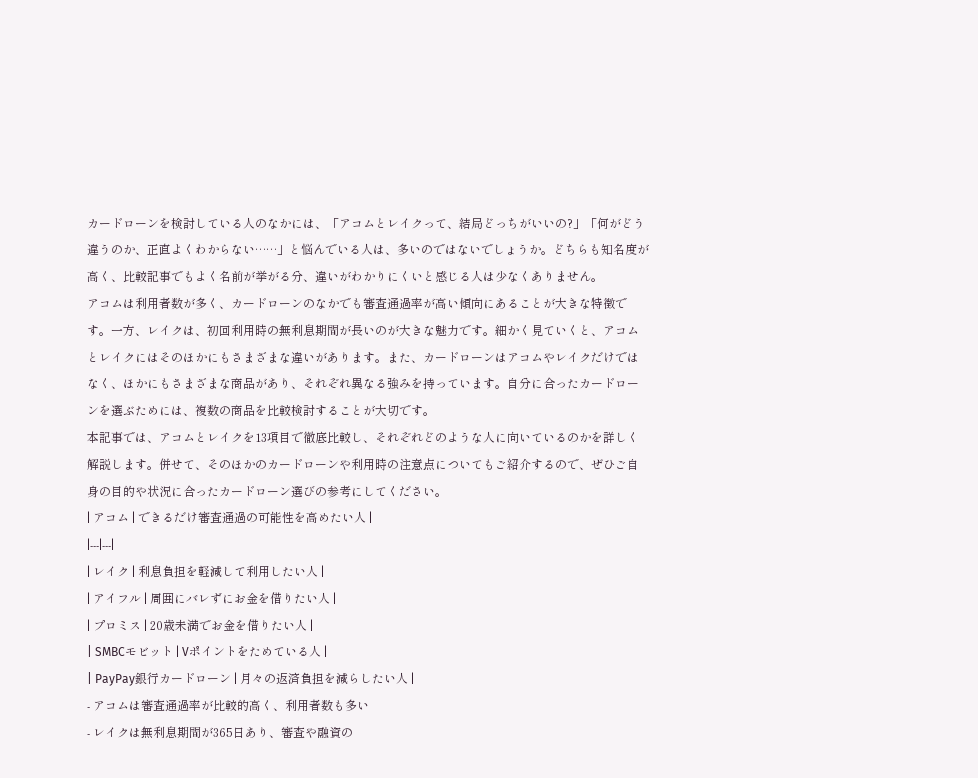カードローンを検討している人のなかには、「アコムとレイクって、結局どっちがいいの?」「何がどう違うのか、正直よくわからない……」と悩んでいる人は、多いのではないでしょうか。どちらも知名度が高く、比較記事でもよく名前が挙がる分、違いがわかりにくいと感じる人は少なくありません。
アコムは利用者数が多く、カードローンのなかでも審査通過率が高い傾向にあることが大きな特徴です。一方、レイクは、初回利用時の無利息期間が長いのが大きな魅力です。細かく見ていくと、アコムとレイクにはそのほかにもさまざまな違いがあります。また、カードローンはアコムやレイクだけではなく、ほかにもさまざまな商品があり、それぞれ異なる強みを持っています。自分に合ったカードローンを選ぶためには、複数の商品を比較検討することが大切です。
本記事では、アコムとレイクを13項目で徹底比較し、それぞれどのような人に向いているのかを詳しく解説します。併せて、そのほかのカードローンや利用時の注意点についてもご紹介するので、ぜひご自身の目的や状況に合ったカードローン選びの参考にしてください。
| アコム | できるだけ審査通過の可能性を高めたい人 |
|---|---|
| レイク | 利息負担を軽減して利用したい人 |
| アイフル | 周囲にバレずにお金を借りたい人 |
| プロミス | 20歳未満でお金を借りたい人 |
| SMBCモビット | Vポイントをためている人 |
| PayPay銀行カードローン | 月々の返済負担を減らしたい人 |
- アコムは審査通過率が比較的高く、利用者数も多い
- レイクは無利息期間が365日あり、審査や融資の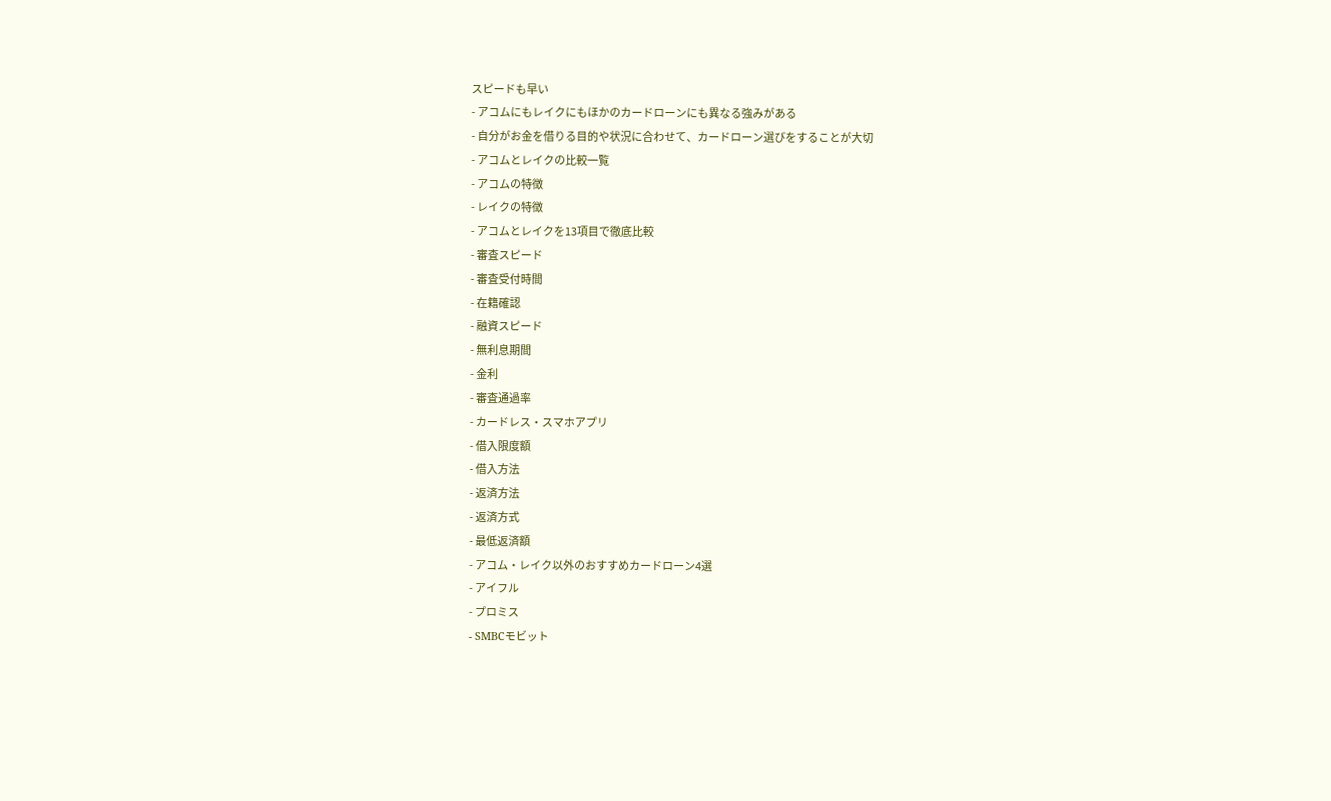スピードも早い
- アコムにもレイクにもほかのカードローンにも異なる強みがある
- 自分がお金を借りる目的や状況に合わせて、カードローン選びをすることが大切
- アコムとレイクの比較一覧
- アコムの特徴
- レイクの特徴
- アコムとレイクを13項目で徹底比較
- 審査スピード
- 審査受付時間
- 在籍確認
- 融資スピード
- 無利息期間
- 金利
- 審査通過率
- カードレス・スマホアプリ
- 借入限度額
- 借入方法
- 返済方法
- 返済方式
- 最低返済額
- アコム・レイク以外のおすすめカードローン4選
- アイフル
- プロミス
- SMBCモビット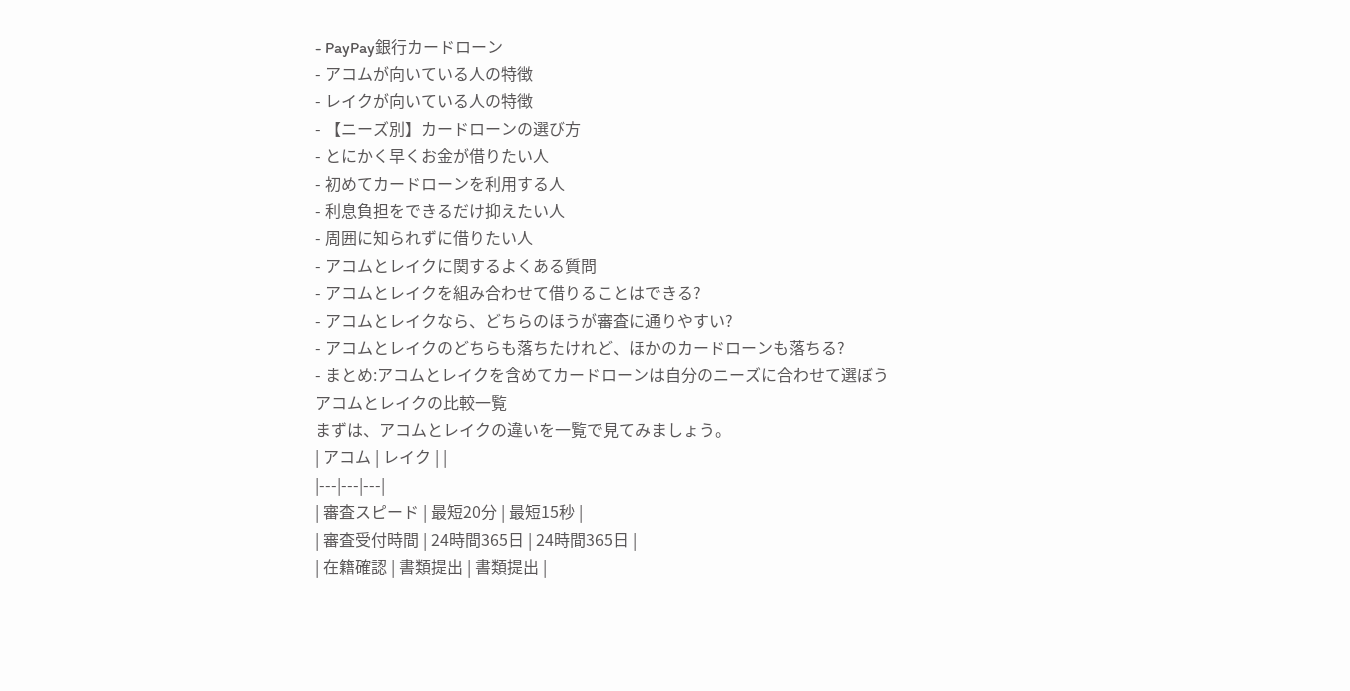- PayPay銀行カードローン
- アコムが向いている人の特徴
- レイクが向いている人の特徴
- 【ニーズ別】カードローンの選び方
- とにかく早くお金が借りたい人
- 初めてカードローンを利用する人
- 利息負担をできるだけ抑えたい人
- 周囲に知られずに借りたい人
- アコムとレイクに関するよくある質問
- アコムとレイクを組み合わせて借りることはできる?
- アコムとレイクなら、どちらのほうが審査に通りやすい?
- アコムとレイクのどちらも落ちたけれど、ほかのカードローンも落ちる?
- まとめ:アコムとレイクを含めてカードローンは自分のニーズに合わせて選ぼう
アコムとレイクの比較一覧
まずは、アコムとレイクの違いを一覧で見てみましょう。
| アコム | レイク | |
|---|---|---|
| 審査スピード | 最短20分 | 最短15秒 |
| 審査受付時間 | 24時間365日 | 24時間365日 |
| 在籍確認 | 書類提出 | 書類提出 |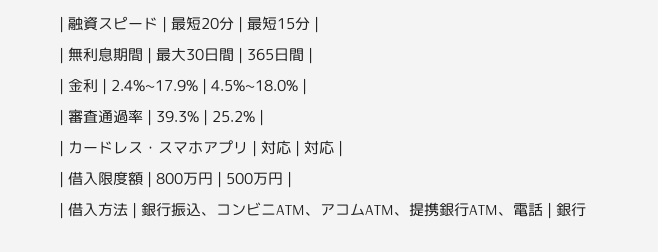| 融資スピード | 最短20分 | 最短15分 |
| 無利息期間 | 最大30日間 | 365日間 |
| 金利 | 2.4%~17.9% | 4.5%~18.0% |
| 審査通過率 | 39.3% | 25.2% |
| カードレス・スマホアプリ | 対応 | 対応 |
| 借入限度額 | 800万円 | 500万円 |
| 借入方法 | 銀行振込、コンビニATM、アコムATM、提携銀行ATM、電話 | 銀行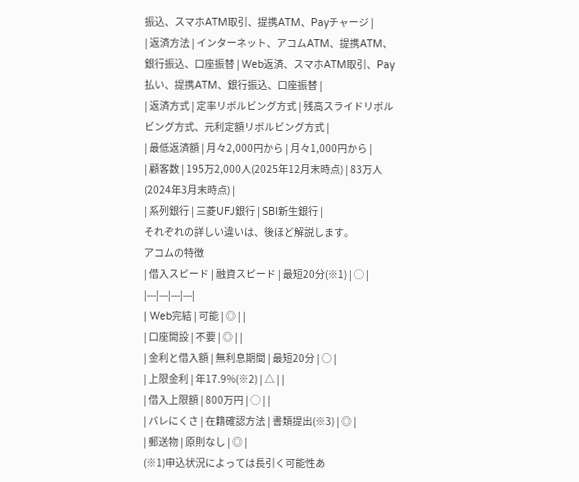振込、スマホATM取引、提携ATM、Payチャージ |
| 返済方法 | インターネット、アコムATM、提携ATM、銀行振込、口座振替 | Web返済、スマホATM取引、Pay払い、提携ATM、銀行振込、口座振替 |
| 返済方式 | 定率リボルビング方式 | 残高スライドリボルビング方式、元利定額リボルビング方式 |
| 最低返済額 | 月々2,000円から | 月々1,000円から |
| 顧客数 | 195万2,000人(2025年12月末時点) | 83万人(2024年3月末時点) |
| 系列銀行 | 三菱UFJ銀行 | SBI新生銀行 |
それぞれの詳しい違いは、後ほど解説します。
アコムの特徴
| 借入スピード | 融資スピード | 最短20分(※1) | ◯ |
|---|---|---|---|
| Web完結 | 可能 | ◎ | |
| 口座開設 | 不要 | ◎ | |
| 金利と借入額 | 無利息期間 | 最短20分 | ○ |
| 上限金利 | 年17.9%(※2) | △ | |
| 借入上限額 | 800万円 | ◯ | |
| バレにくさ | 在籍確認方法 | 書類提出(※3) | ◎ |
| 郵送物 | 原則なし | ◎ |
(※1)申込状況によっては長引く可能性あ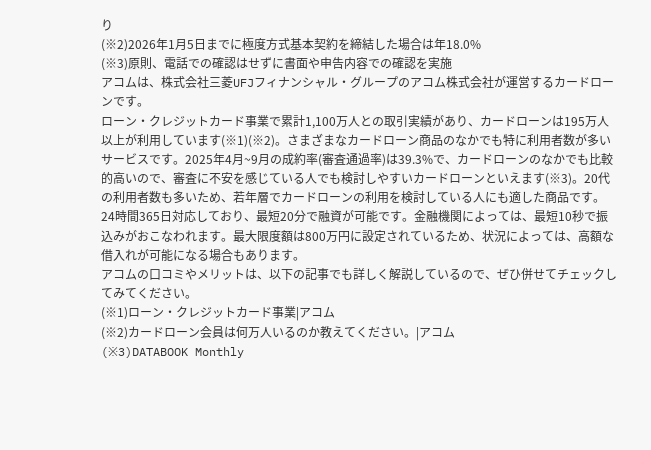り
(※2)2026年1月5日までに極度方式基本契約を締結した場合は年18.0%
(※3)原則、電話での確認はせずに書面や申告内容での確認を実施
アコムは、株式会社三菱UFJフィナンシャル・グループのアコム株式会社が運営するカードローンです。
ローン・クレジットカード事業で累計1,100万人との取引実績があり、カードローンは195万人以上が利用しています(※1)(※2)。さまざまなカードローン商品のなかでも特に利用者数が多いサービスです。2025年4月~9月の成約率(審査通過率)は39.3%で、カードローンのなかでも比較的高いので、審査に不安を感じている人でも検討しやすいカードローンといえます(※3)。20代の利用者数も多いため、若年層でカードローンの利用を検討している人にも適した商品です。
24時間365日対応しており、最短20分で融資が可能です。金融機関によっては、最短10秒で振込みがおこなわれます。最大限度額は800万円に設定されているため、状況によっては、高額な借入れが可能になる場合もあります。
アコムの口コミやメリットは、以下の記事でも詳しく解説しているので、ぜひ併せてチェックしてみてください。
(※1)ローン・クレジットカード事業|アコム
(※2)カードローン会員は何万人いるのか教えてください。|アコム
(※3)DATABOOK Monthly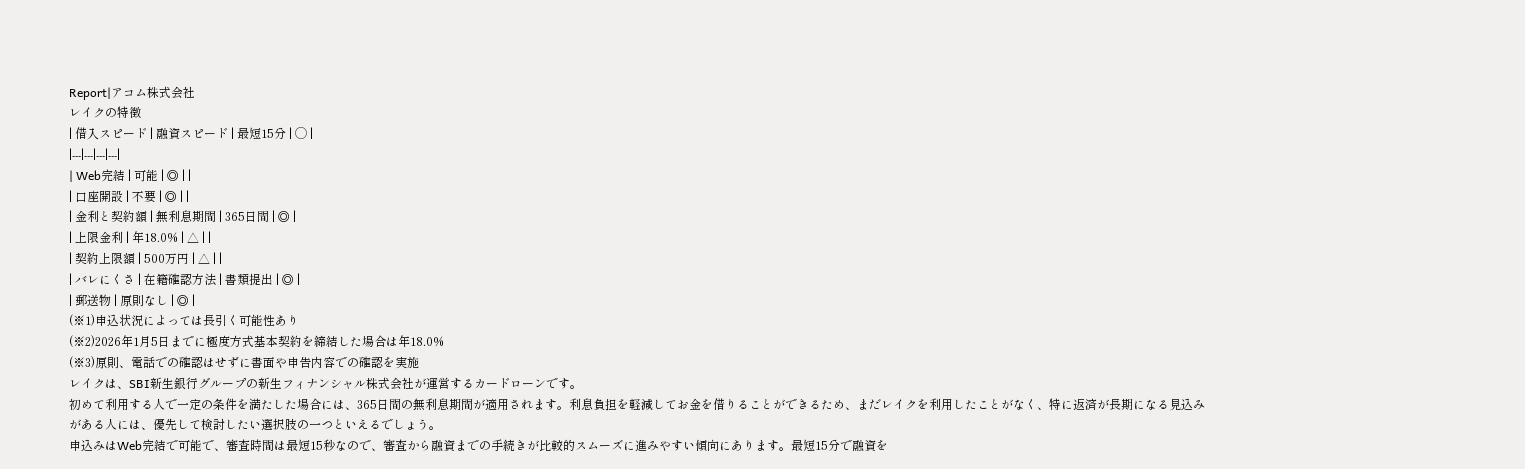Report|アコム株式会社
レイクの特徴
| 借入スピード | 融資スピード | 最短15分 | ◯ |
|---|---|---|---|
| Web完結 | 可能 | ◎ | |
| 口座開設 | 不要 | ◎ | |
| 金利と契約額 | 無利息期間 | 365日間 | ◎ |
| 上限金利 | 年18.0% | △ | |
| 契約上限額 | 500万円 | △ | |
| バレにくさ | 在籍確認方法 | 書類提出 | ◎ |
| 郵送物 | 原則なし | ◎ |
(※1)申込状況によっては長引く可能性あり
(※2)2026年1月5日までに極度方式基本契約を締結した場合は年18.0%
(※3)原則、電話での確認はせずに書面や申告内容での確認を実施
レイクは、SBI新生銀行グループの新生フィナンシャル株式会社が運営するカードローンです。
初めて利用する人で一定の条件を満たした場合には、365日間の無利息期間が適用されます。利息負担を軽減してお金を借りることができるため、まだレイクを利用したことがなく、特に返済が長期になる見込みがある人には、優先して検討したい選択肢の一つといえるでしょう。
申込みはWeb完結で可能で、審査時間は最短15秒なので、審査から融資までの手続きが比較的スムーズに進みやすい傾向にあります。最短15分で融資を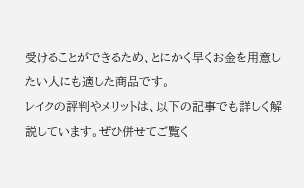受けることができるため、とにかく早くお金を用意したい人にも適した商品です。
レイクの評判やメリットは、以下の記事でも詳しく解説しています。ぜひ併せてご覧く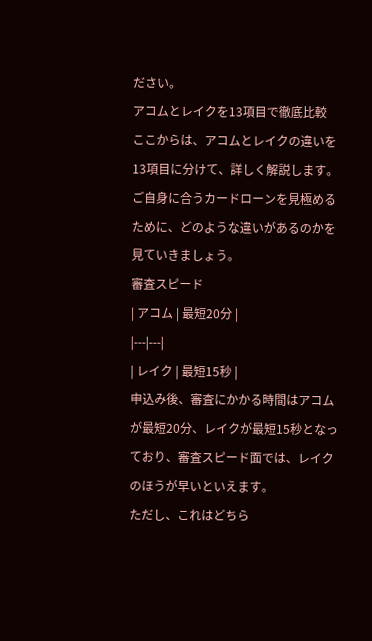ださい。
アコムとレイクを13項目で徹底比較
ここからは、アコムとレイクの違いを13項目に分けて、詳しく解説します。ご自身に合うカードローンを見極めるために、どのような違いがあるのかを見ていきましょう。
審査スピード
| アコム | 最短20分 |
|---|---|
| レイク | 最短15秒 |
申込み後、審査にかかる時間はアコムが最短20分、レイクが最短15秒となっており、審査スピード面では、レイクのほうが早いといえます。
ただし、これはどちら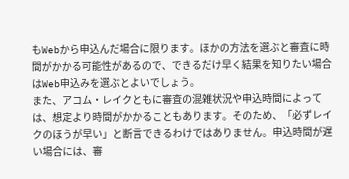もWebから申込んだ場合に限ります。ほかの方法を選ぶと審査に時間がかかる可能性があるので、できるだけ早く結果を知りたい場合はWeb申込みを選ぶとよいでしょう。
また、アコム・レイクともに審査の混雑状況や申込時間によっては、想定より時間がかかることもあります。そのため、「必ずレイクのほうが早い」と断言できるわけではありません。申込時間が遅い場合には、審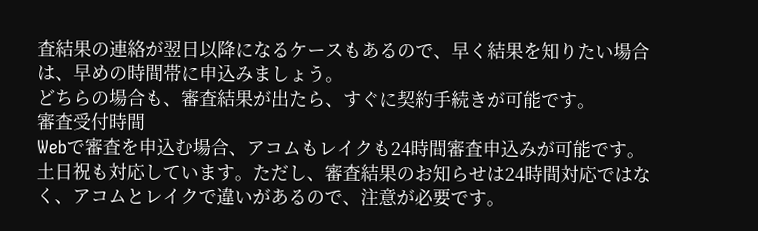査結果の連絡が翌日以降になるケースもあるので、早く結果を知りたい場合は、早めの時間帯に申込みましょう。
どちらの場合も、審査結果が出たら、すぐに契約手続きが可能です。
審査受付時間
Webで審査を申込む場合、アコムもレイクも24時間審査申込みが可能です。土日祝も対応しています。ただし、審査結果のお知らせは24時間対応ではなく、アコムとレイクで違いがあるので、注意が必要です。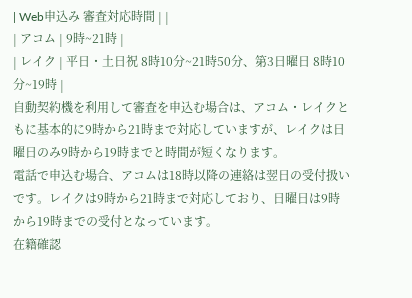| Web申込み 審査対応時間 | |
| アコム | 9時~21時 |
| レイク | 平日・土日祝 8時10分~21時50分、第3日曜日 8時10分~19時 |
自動契約機を利用して審査を申込む場合は、アコム・レイクともに基本的に9時から21時まで対応していますが、レイクは日曜日のみ9時から19時までと時間が短くなります。
電話で申込む場合、アコムは18時以降の連絡は翌日の受付扱いです。レイクは9時から21時まで対応しており、日曜日は9時から19時までの受付となっています。
在籍確認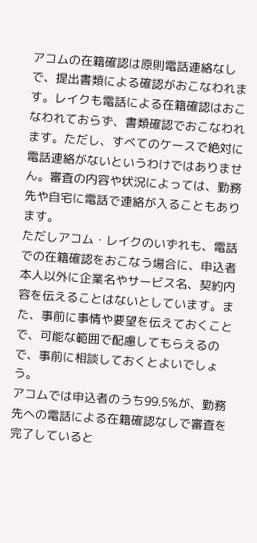アコムの在籍確認は原則電話連絡なしで、提出書類による確認がおこなわれます。レイクも電話による在籍確認はおこなわれておらず、書類確認でおこなわれます。ただし、すべてのケースで絶対に電話連絡がないというわけではありません。審査の内容や状況によっては、勤務先や自宅に電話で連絡が入ることもあります。
ただしアコム・レイクのいずれも、電話での在籍確認をおこなう場合に、申込者本人以外に企業名やサービス名、契約内容を伝えることはないとしています。また、事前に事情や要望を伝えておくことで、可能な範囲で配慮してもらえるので、事前に相談しておくとよいでしょう。
アコムでは申込者のうち99.5%が、勤務先への電話による在籍確認なしで審査を完了していると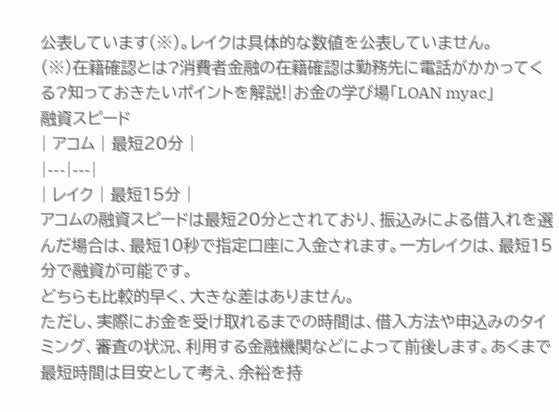公表しています(※)。レイクは具体的な数値を公表していません。
(※)在籍確認とは?消費者金融の在籍確認は勤務先に電話がかかってくる?知っておきたいポイントを解説!|お金の学び場「LOAN myac」
融資スピード
| アコム | 最短20分 |
|---|---|
| レイク | 最短15分 |
アコムの融資スピードは最短20分とされており、振込みによる借入れを選んだ場合は、最短10秒で指定口座に入金されます。一方レイクは、最短15分で融資が可能です。
どちらも比較的早く、大きな差はありません。
ただし、実際にお金を受け取れるまでの時間は、借入方法や申込みのタイミング、審査の状況、利用する金融機関などによって前後します。あくまで最短時間は目安として考え、余裕を持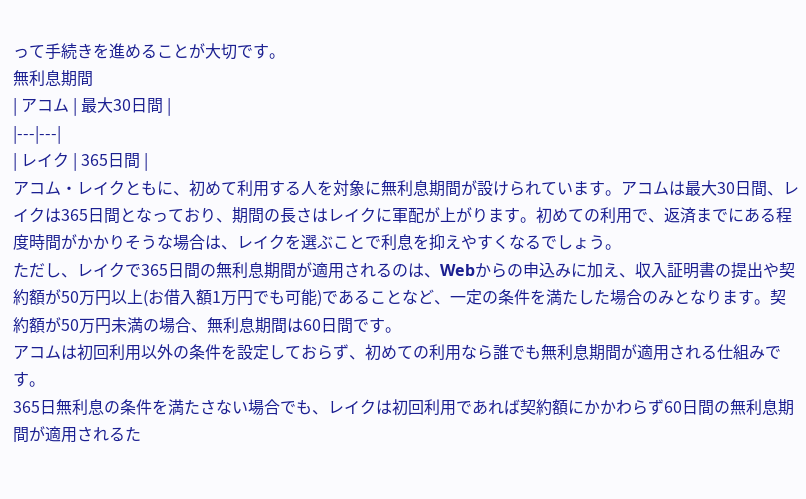って手続きを進めることが大切です。
無利息期間
| アコム | 最大30日間 |
|---|---|
| レイク | 365日間 |
アコム・レイクともに、初めて利用する人を対象に無利息期間が設けられています。アコムは最大30日間、レイクは365日間となっており、期間の長さはレイクに軍配が上がります。初めての利用で、返済までにある程度時間がかかりそうな場合は、レイクを選ぶことで利息を抑えやすくなるでしょう。
ただし、レイクで365日間の無利息期間が適用されるのは、Webからの申込みに加え、収入証明書の提出や契約額が50万円以上(お借入額1万円でも可能)であることなど、一定の条件を満たした場合のみとなります。契約額が50万円未満の場合、無利息期間は60日間です。
アコムは初回利用以外の条件を設定しておらず、初めての利用なら誰でも無利息期間が適用される仕組みです。
365日無利息の条件を満たさない場合でも、レイクは初回利用であれば契約額にかかわらず60日間の無利息期間が適用されるた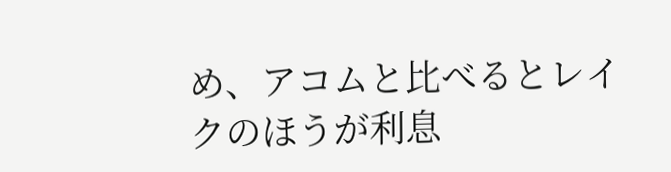め、アコムと比べるとレイクのほうが利息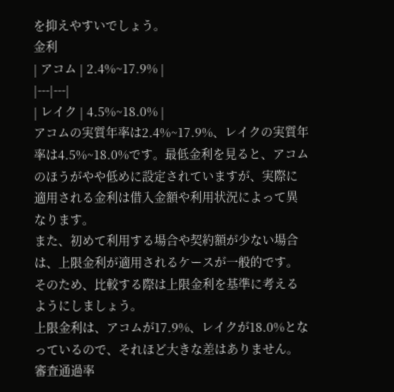を抑えやすいでしょう。
金利
| アコム | 2.4%~17.9% |
|---|---|
| レイク | 4.5%~18.0% |
アコムの実質年率は2.4%~17.9%、レイクの実質年率は4.5%~18.0%です。最低金利を見ると、アコムのほうがやや低めに設定されていますが、実際に適用される金利は借入金額や利用状況によって異なります。
また、初めて利用する場合や契約額が少ない場合は、上限金利が適用されるケースが一般的です。そのため、比較する際は上限金利を基準に考えるようにしましょう。
上限金利は、アコムが17.9%、レイクが18.0%となっているので、それほど大きな差はありません。
審査通過率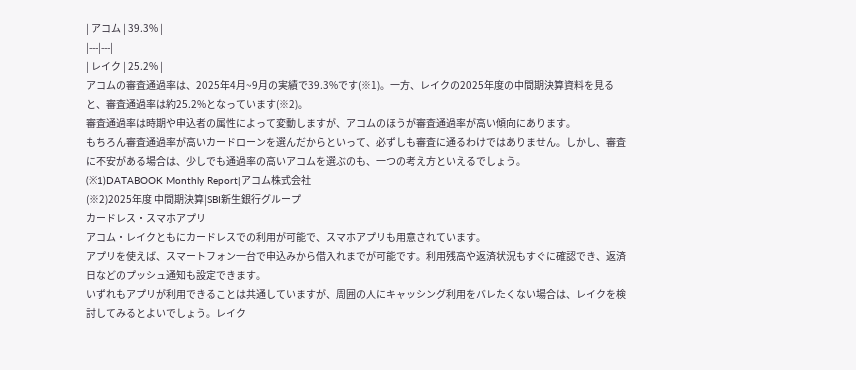| アコム | 39.3% |
|---|---|
| レイク | 25.2% |
アコムの審査通過率は、2025年4月~9月の実績で39.3%です(※1)。一方、レイクの2025年度の中間期決算資料を見ると、審査通過率は約25.2%となっています(※2)。
審査通過率は時期や申込者の属性によって変動しますが、アコムのほうが審査通過率が高い傾向にあります。
もちろん審査通過率が高いカードローンを選んだからといって、必ずしも審査に通るわけではありません。しかし、審査に不安がある場合は、少しでも通過率の高いアコムを選ぶのも、一つの考え方といえるでしょう。
(※1)DATABOOK Monthly Report|アコム株式会社
(※2)2025年度 中間期決算|SBI新生銀行グループ
カードレス・スマホアプリ
アコム・レイクともにカードレスでの利用が可能で、スマホアプリも用意されています。
アプリを使えば、スマートフォン一台で申込みから借入れまでが可能です。利用残高や返済状況もすぐに確認でき、返済日などのプッシュ通知も設定できます。
いずれもアプリが利用できることは共通していますが、周囲の人にキャッシング利用をバレたくない場合は、レイクを検討してみるとよいでしょう。レイク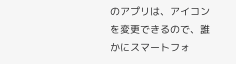のアプリは、アイコンを変更できるので、誰かにスマートフォ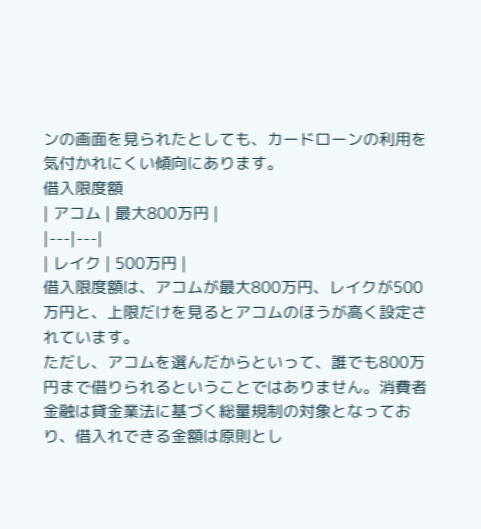ンの画面を見られたとしても、カードローンの利用を気付かれにくい傾向にあります。
借入限度額
| アコム | 最大800万円 |
|---|---|
| レイク | 500万円 |
借入限度額は、アコムが最大800万円、レイクが500万円と、上限だけを見るとアコムのほうが高く設定されています。
ただし、アコムを選んだからといって、誰でも800万円まで借りられるということではありません。消費者金融は貸金業法に基づく総量規制の対象となっており、借入れできる金額は原則とし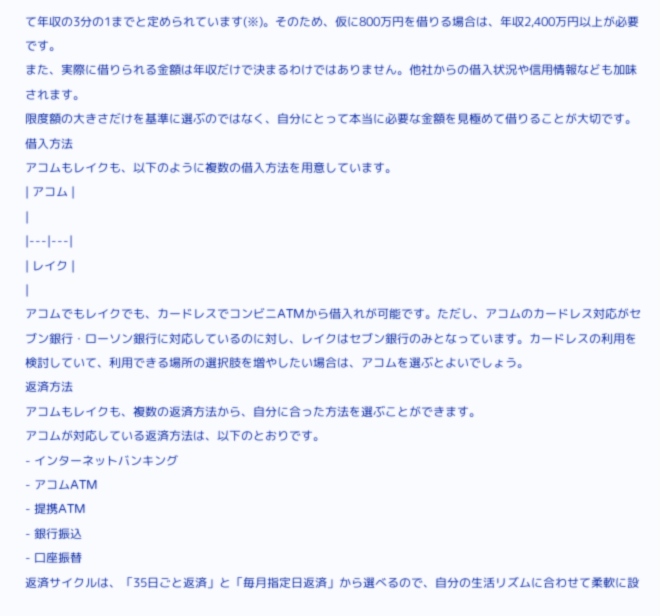て年収の3分の1までと定められています(※)。そのため、仮に800万円を借りる場合は、年収2,400万円以上が必要です。
また、実際に借りられる金額は年収だけで決まるわけではありません。他社からの借入状況や信用情報なども加味されます。
限度額の大きさだけを基準に選ぶのではなく、自分にとって本当に必要な金額を見極めて借りることが大切です。
借入方法
アコムもレイクも、以下のように複数の借入方法を用意しています。
| アコム |
|
|---|---|
| レイク |
|
アコムでもレイクでも、カードレスでコンビニATMから借入れが可能です。ただし、アコムのカードレス対応がセブン銀行・ローソン銀行に対応しているのに対し、レイクはセブン銀行のみとなっています。カードレスの利用を検討していて、利用できる場所の選択肢を増やしたい場合は、アコムを選ぶとよいでしょう。
返済方法
アコムもレイクも、複数の返済方法から、自分に合った方法を選ぶことができます。
アコムが対応している返済方法は、以下のとおりです。
- インターネットバンキング
- アコムATM
- 提携ATM
- 銀行振込
- 口座振替
返済サイクルは、「35日ごと返済」と「毎月指定日返済」から選べるので、自分の生活リズムに合わせて柔軟に設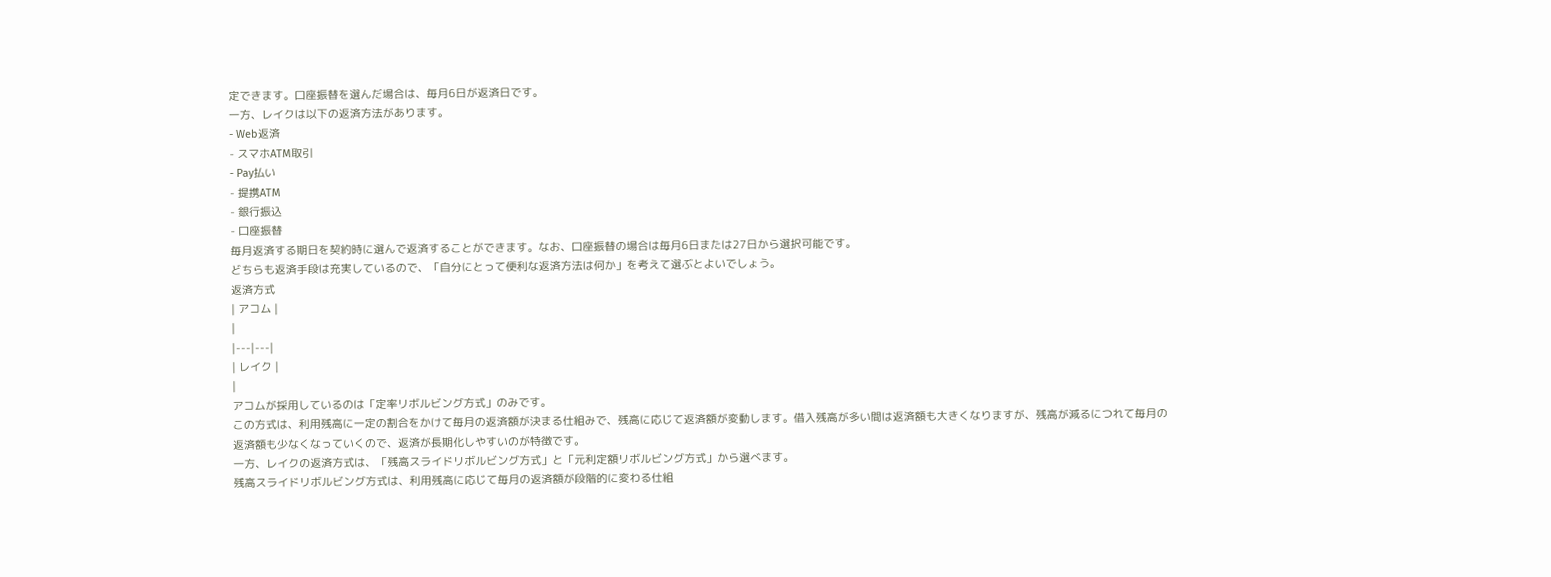定できます。口座振替を選んだ場合は、毎月6日が返済日です。
一方、レイクは以下の返済方法があります。
- Web返済
- スマホATM取引
- Pay払い
- 提携ATM
- 銀行振込
- 口座振替
毎月返済する期日を契約時に選んで返済することができます。なお、口座振替の場合は毎月6日または27日から選択可能です。
どちらも返済手段は充実しているので、「自分にとって便利な返済方法は何か」を考えて選ぶとよいでしょう。
返済方式
| アコム |
|
|---|---|
| レイク |
|
アコムが採用しているのは「定率リボルビング方式」のみです。
この方式は、利用残高に一定の割合をかけて毎月の返済額が決まる仕組みで、残高に応じて返済額が変動します。借入残高が多い間は返済額も大きくなりますが、残高が減るにつれて毎月の返済額も少なくなっていくので、返済が長期化しやすいのが特徴です。
一方、レイクの返済方式は、「残高スライドリボルビング方式」と「元利定額リボルビング方式」から選べます。
残高スライドリボルビング方式は、利用残高に応じて毎月の返済額が段階的に変わる仕組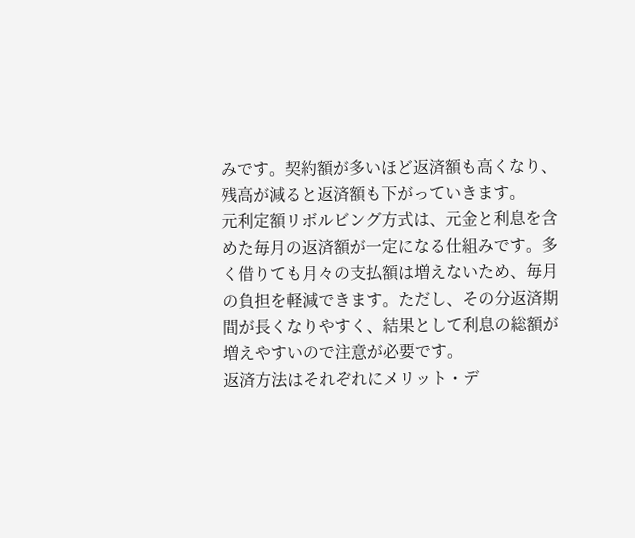みです。契約額が多いほど返済額も高くなり、残高が減ると返済額も下がっていきます。
元利定額リボルビング方式は、元金と利息を含めた毎月の返済額が一定になる仕組みです。多く借りても月々の支払額は増えないため、毎月の負担を軽減できます。ただし、その分返済期間が長くなりやすく、結果として利息の総額が増えやすいので注意が必要です。
返済方法はそれぞれにメリット・デ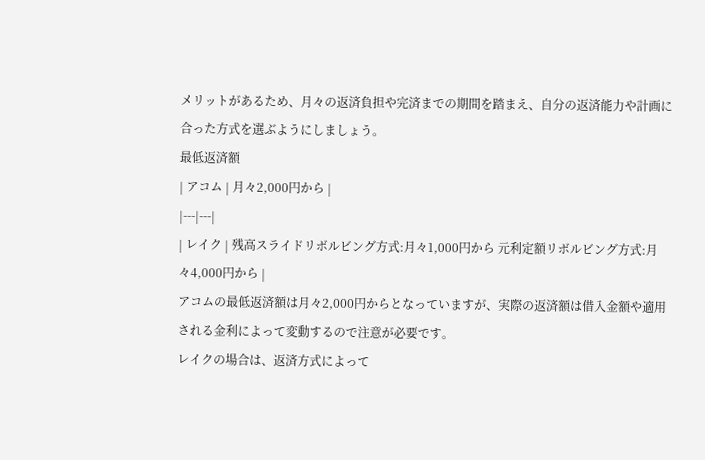メリットがあるため、月々の返済負担や完済までの期間を踏まえ、自分の返済能力や計画に合った方式を選ぶようにしましょう。
最低返済額
| アコム | 月々2,000円から |
|---|---|
| レイク | 残高スライドリボルビング方式:月々1,000円から 元利定額リボルビング方式:月々4,000円から |
アコムの最低返済額は月々2,000円からとなっていますが、実際の返済額は借入金額や適用される金利によって変動するので注意が必要です。
レイクの場合は、返済方式によって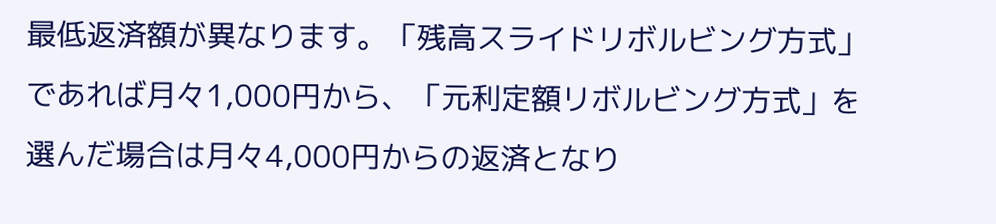最低返済額が異なります。「残高スライドリボルビング方式」であれば月々1,000円から、「元利定額リボルビング方式」を選んだ場合は月々4,000円からの返済となり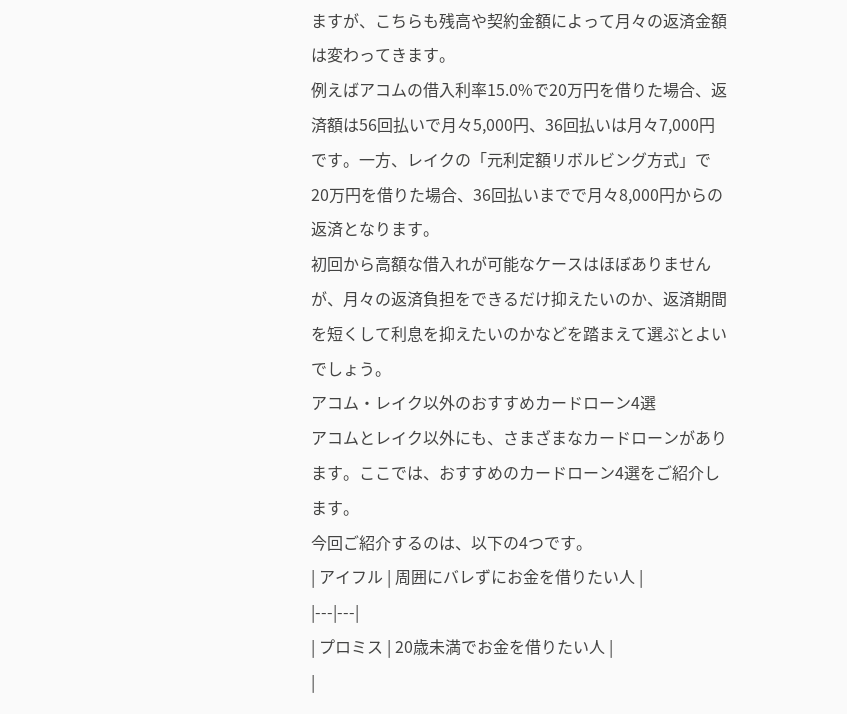ますが、こちらも残高や契約金額によって月々の返済金額は変わってきます。
例えばアコムの借入利率15.0%で20万円を借りた場合、返済額は56回払いで月々5,000円、36回払いは月々7,000円です。一方、レイクの「元利定額リボルビング方式」で20万円を借りた場合、36回払いまでで月々8,000円からの返済となります。
初回から高額な借入れが可能なケースはほぼありませんが、月々の返済負担をできるだけ抑えたいのか、返済期間を短くして利息を抑えたいのかなどを踏まえて選ぶとよいでしょう。
アコム・レイク以外のおすすめカードローン4選
アコムとレイク以外にも、さまざまなカードローンがあります。ここでは、おすすめのカードローン4選をご紹介します。
今回ご紹介するのは、以下の4つです。
| アイフル | 周囲にバレずにお金を借りたい人 |
|---|---|
| プロミス | 20歳未満でお金を借りたい人 |
|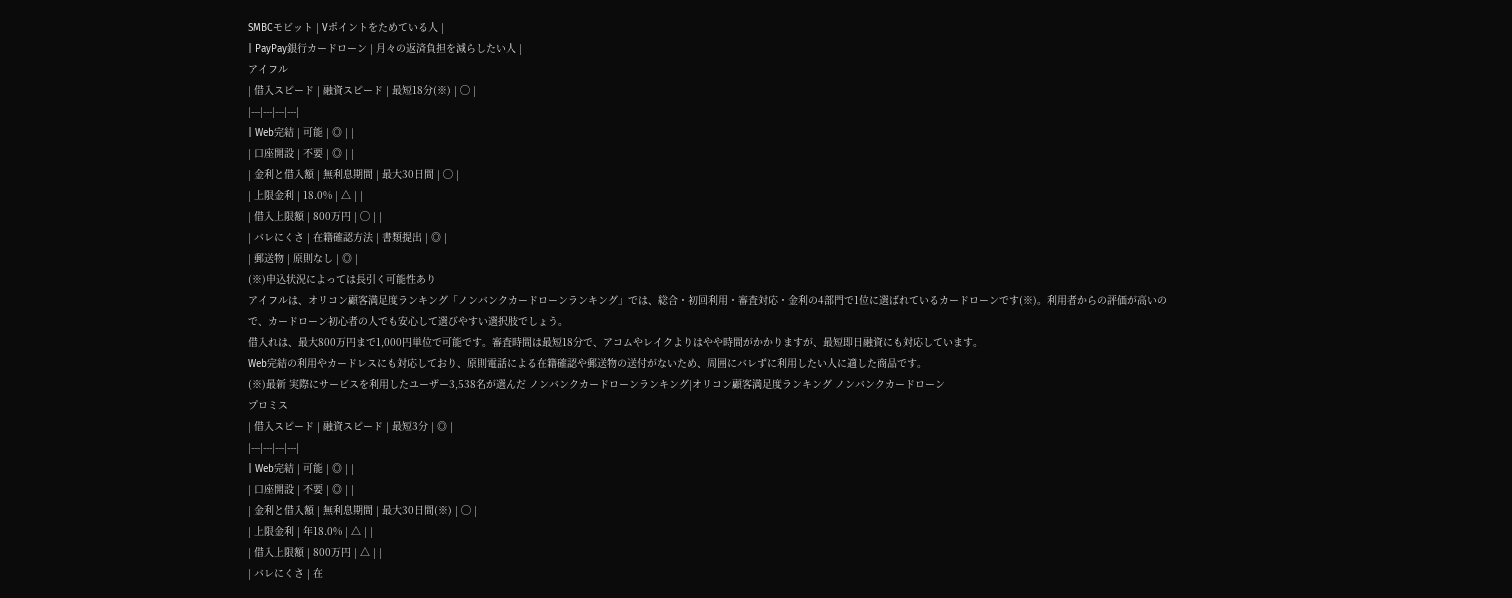SMBCモビット | Vポイントをためている人 |
| PayPay銀行カードローン | 月々の返済負担を減らしたい人 |
アイフル
| 借入スピード | 融資スピード | 最短18分(※) | ◯ |
|---|---|---|---|
| Web完結 | 可能 | ◎ | |
| 口座開設 | 不要 | ◎ | |
| 金利と借入額 | 無利息期間 | 最大30日間 | ◯ |
| 上限金利 | 18.0% | △ | |
| 借入上限額 | 800万円 | ◯ | |
| バレにくさ | 在籍確認方法 | 書類提出 | ◎ |
| 郵送物 | 原則なし | ◎ |
(※)申込状況によっては長引く可能性あり
アイフルは、オリコン顧客満足度ランキング「ノンバンクカードローンランキング」では、総合・初回利用・審査対応・金利の4部門で1位に選ばれているカードローンです(※)。利用者からの評価が高いので、カードローン初心者の人でも安心して選びやすい選択肢でしょう。
借入れは、最大800万円まで1,000円単位で可能です。審査時間は最短18分で、アコムやレイクよりはやや時間がかかりますが、最短即日融資にも対応しています。
Web完結の利用やカードレスにも対応しており、原則電話による在籍確認や郵送物の送付がないため、周囲にバレずに利用したい人に適した商品です。
(※)最新 実際にサービスを利用したユーザー3,538名が選んだ ノンバンクカードローンランキング|オリコン顧客満足度ランキング ノンバンクカードローン
プロミス
| 借入スピード | 融資スピード | 最短3分 | ◎ |
|---|---|---|---|
| Web完結 | 可能 | ◎ | |
| 口座開設 | 不要 | ◎ | |
| 金利と借入額 | 無利息期間 | 最大30日間(※) | ◯ |
| 上限金利 | 年18.0% | △ | |
| 借入上限額 | 800万円 | △ | |
| バレにくさ | 在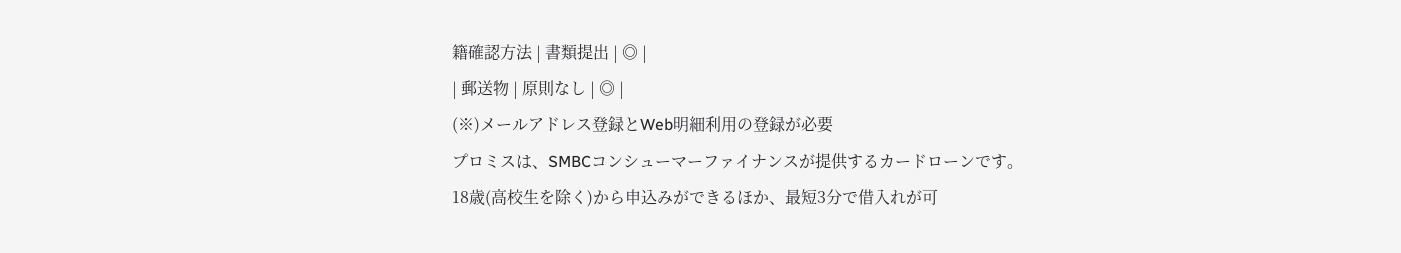籍確認方法 | 書類提出 | ◎ |
| 郵送物 | 原則なし | ◎ |
(※)メールアドレス登録とWeb明細利用の登録が必要
プロミスは、SMBCコンシューマーファイナンスが提供するカードローンです。
18歳(高校生を除く)から申込みができるほか、最短3分で借入れが可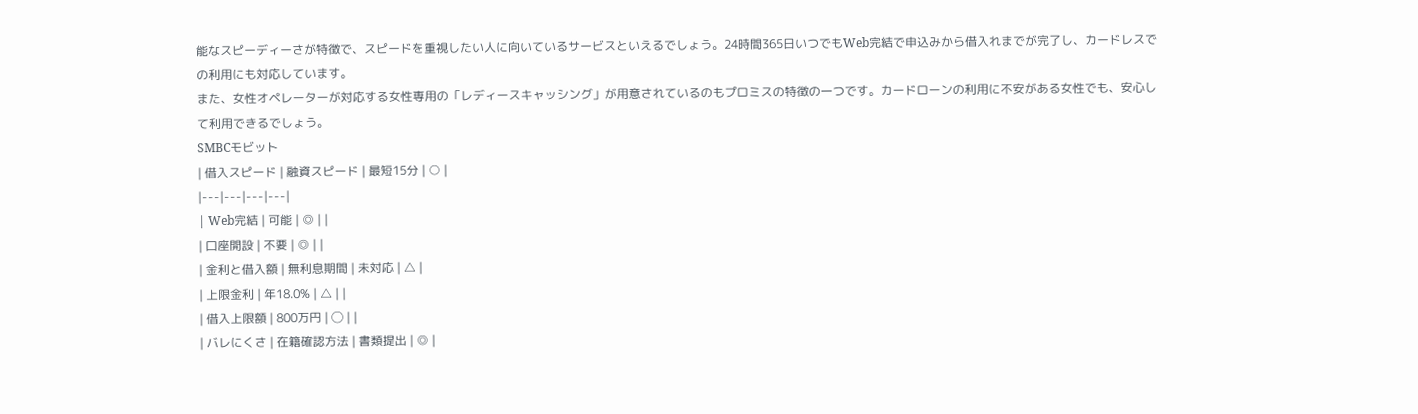能なスピーディーさが特徴で、スピードを重視したい人に向いているサービスといえるでしょう。24時間365日いつでもWeb完結で申込みから借入れまでが完了し、カードレスでの利用にも対応しています。
また、女性オペレーターが対応する女性専用の「レディースキャッシング」が用意されているのもプロミスの特徴の一つです。カードローンの利用に不安がある女性でも、安心して利用できるでしょう。
SMBCモビット
| 借入スピード | 融資スピード | 最短15分 | ○ |
|---|---|---|---|
| Web完結 | 可能 | ◎ | |
| 口座開設 | 不要 | ◎ | |
| 金利と借入額 | 無利息期間 | 未対応 | △ |
| 上限金利 | 年18.0% | △ | |
| 借入上限額 | 800万円 | ◯ | |
| バレにくさ | 在籍確認方法 | 書類提出 | ◎ |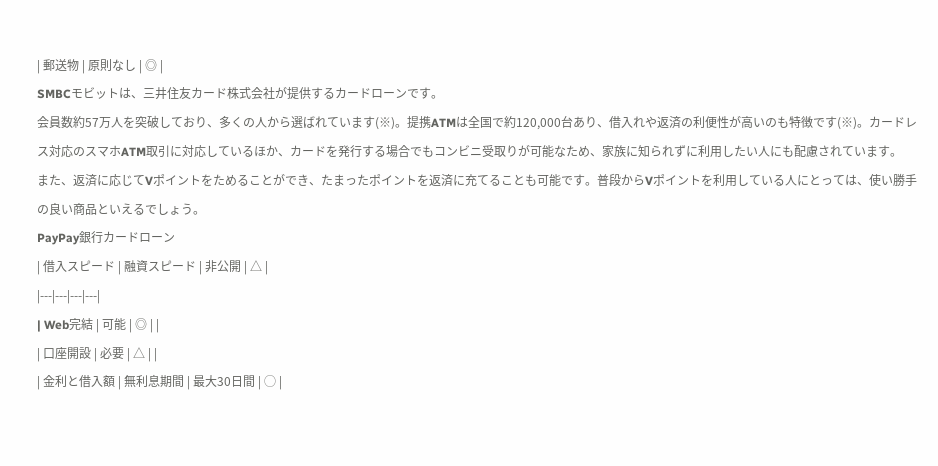| 郵送物 | 原則なし | ◎ |
SMBCモビットは、三井住友カード株式会社が提供するカードローンです。
会員数約57万人を突破しており、多くの人から選ばれています(※)。提携ATMは全国で約120,000台あり、借入れや返済の利便性が高いのも特徴です(※)。カードレス対応のスマホATM取引に対応しているほか、カードを発行する場合でもコンビニ受取りが可能なため、家族に知られずに利用したい人にも配慮されています。
また、返済に応じてVポイントをためることができ、たまったポイントを返済に充てることも可能です。普段からVポイントを利用している人にとっては、使い勝手の良い商品といえるでしょう。
PayPay銀行カードローン
| 借入スピード | 融資スピード | 非公開 | △ |
|---|---|---|---|
| Web完結 | 可能 | ◎ | |
| 口座開設 | 必要 | △ | |
| 金利と借入額 | 無利息期間 | 最大30日間 | ◯ |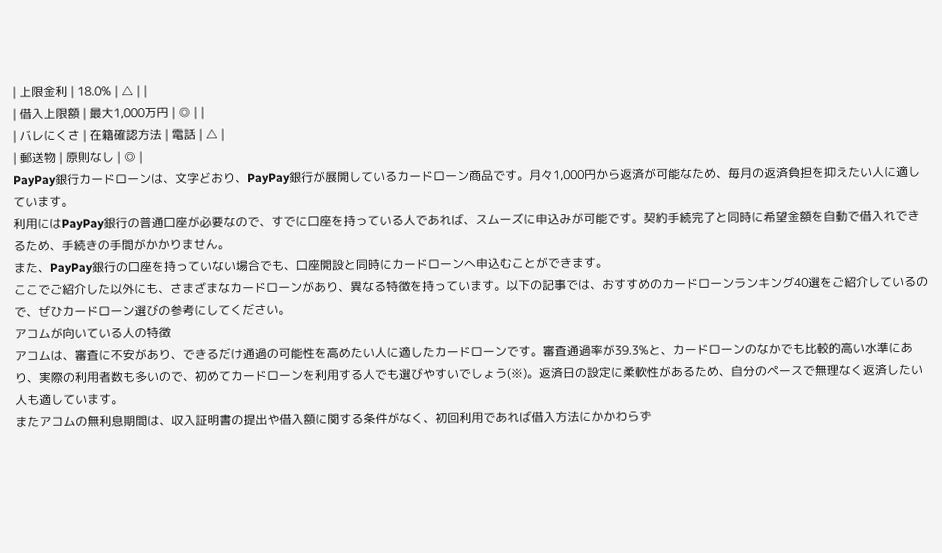| 上限金利 | 18.0% | △ | |
| 借入上限額 | 最大1,000万円 | ◎ | |
| バレにくさ | 在籍確認方法 | 電話 | △ |
| 郵送物 | 原則なし | ◎ |
PayPay銀行カードローンは、文字どおり、PayPay銀行が展開しているカードローン商品です。月々1,000円から返済が可能なため、毎月の返済負担を抑えたい人に適しています。
利用にはPayPay銀行の普通口座が必要なので、すでに口座を持っている人であれば、スムーズに申込みが可能です。契約手続完了と同時に希望金額を自動で借入れできるため、手続きの手間がかかりません。
また、PayPay銀行の口座を持っていない場合でも、口座開設と同時にカードローンへ申込むことができます。
ここでご紹介した以外にも、さまざまなカードローンがあり、異なる特徴を持っています。以下の記事では、おすすめのカードローンランキング40選をご紹介しているので、ぜひカードローン選びの参考にしてください。
アコムが向いている人の特徴
アコムは、審査に不安があり、できるだけ通過の可能性を高めたい人に適したカードローンです。審査通過率が39.3%と、カードローンのなかでも比較的高い水準にあり、実際の利用者数も多いので、初めてカードローンを利用する人でも選びやすいでしょう(※)。返済日の設定に柔軟性があるため、自分のペースで無理なく返済したい人も適しています。
またアコムの無利息期間は、収入証明書の提出や借入額に関する条件がなく、初回利用であれば借入方法にかかわらず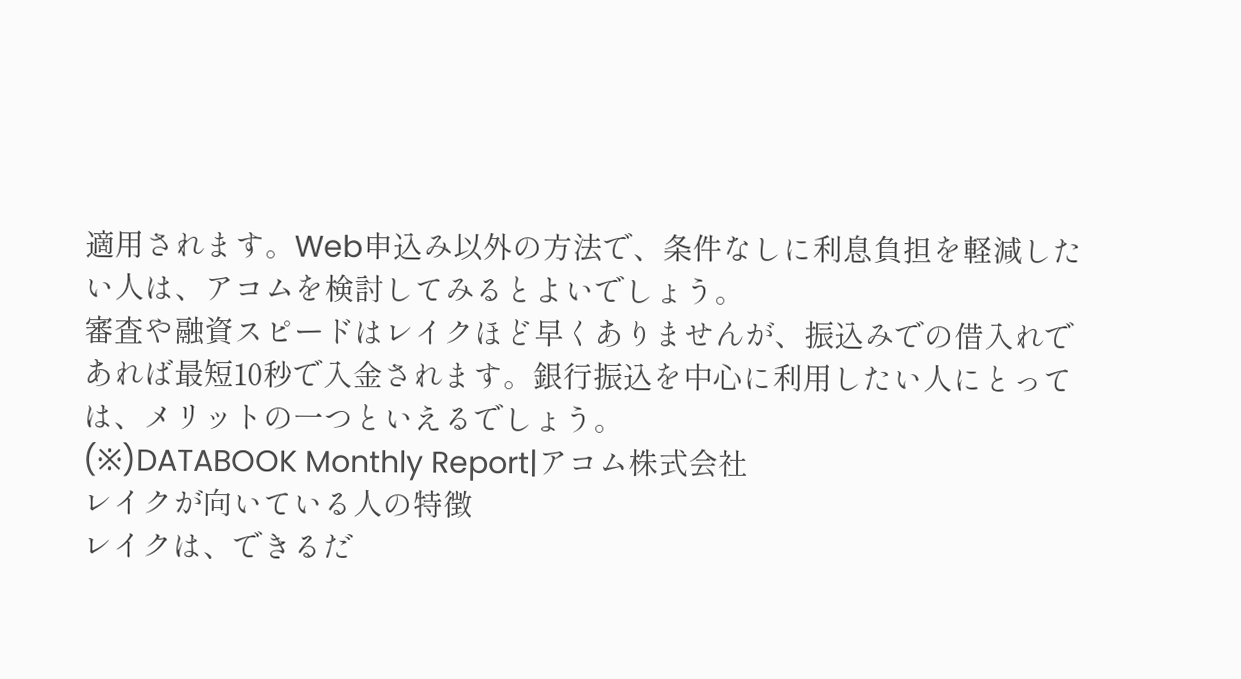適用されます。Web申込み以外の方法で、条件なしに利息負担を軽減したい人は、アコムを検討してみるとよいでしょう。
審査や融資スピードはレイクほど早くありませんが、振込みでの借入れであれば最短10秒で入金されます。銀行振込を中心に利用したい人にとっては、メリットの一つといえるでしょう。
(※)DATABOOK Monthly Report|アコム株式会社
レイクが向いている人の特徴
レイクは、できるだ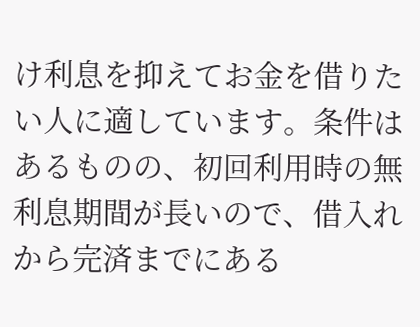け利息を抑えてお金を借りたい人に適しています。条件はあるものの、初回利用時の無利息期間が長いので、借入れから完済までにある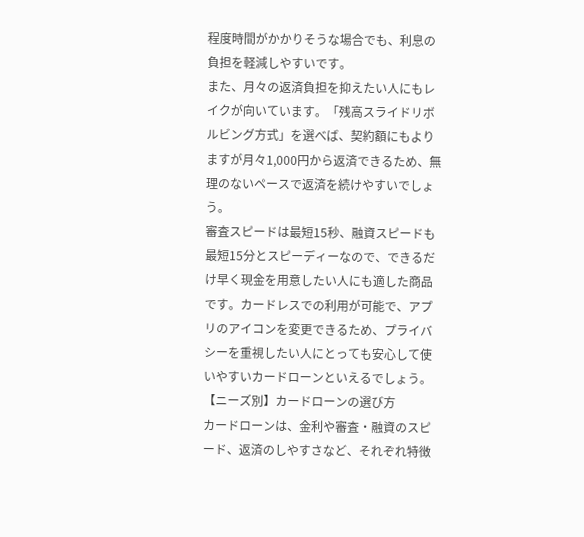程度時間がかかりそうな場合でも、利息の負担を軽減しやすいです。
また、月々の返済負担を抑えたい人にもレイクが向いています。「残高スライドリボルビング方式」を選べば、契約額にもよりますが月々1,000円から返済できるため、無理のないペースで返済を続けやすいでしょう。
審査スピードは最短15秒、融資スピードも最短15分とスピーディーなので、できるだけ早く現金を用意したい人にも適した商品です。カードレスでの利用が可能で、アプリのアイコンを変更できるため、プライバシーを重視したい人にとっても安心して使いやすいカードローンといえるでしょう。
【ニーズ別】カードローンの選び方
カードローンは、金利や審査・融資のスピード、返済のしやすさなど、それぞれ特徴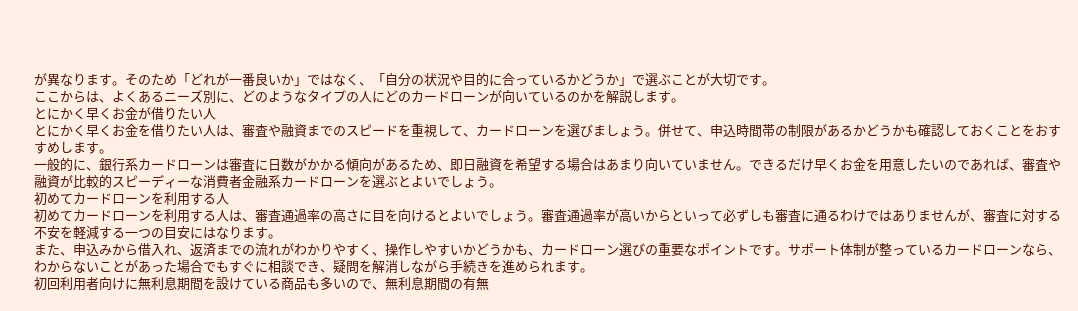が異なります。そのため「どれが一番良いか」ではなく、「自分の状況や目的に合っているかどうか」で選ぶことが大切です。
ここからは、よくあるニーズ別に、どのようなタイプの人にどのカードローンが向いているのかを解説します。
とにかく早くお金が借りたい人
とにかく早くお金を借りたい人は、審査や融資までのスピードを重視して、カードローンを選びましょう。併せて、申込時間帯の制限があるかどうかも確認しておくことをおすすめします。
一般的に、銀行系カードローンは審査に日数がかかる傾向があるため、即日融資を希望する場合はあまり向いていません。できるだけ早くお金を用意したいのであれば、審査や融資が比較的スピーディーな消費者金融系カードローンを選ぶとよいでしょう。
初めてカードローンを利用する人
初めてカードローンを利用する人は、審査通過率の高さに目を向けるとよいでしょう。審査通過率が高いからといって必ずしも審査に通るわけではありませんが、審査に対する不安を軽減する一つの目安にはなります。
また、申込みから借入れ、返済までの流れがわかりやすく、操作しやすいかどうかも、カードローン選びの重要なポイントです。サポート体制が整っているカードローンなら、わからないことがあった場合でもすぐに相談でき、疑問を解消しながら手続きを進められます。
初回利用者向けに無利息期間を設けている商品も多いので、無利息期間の有無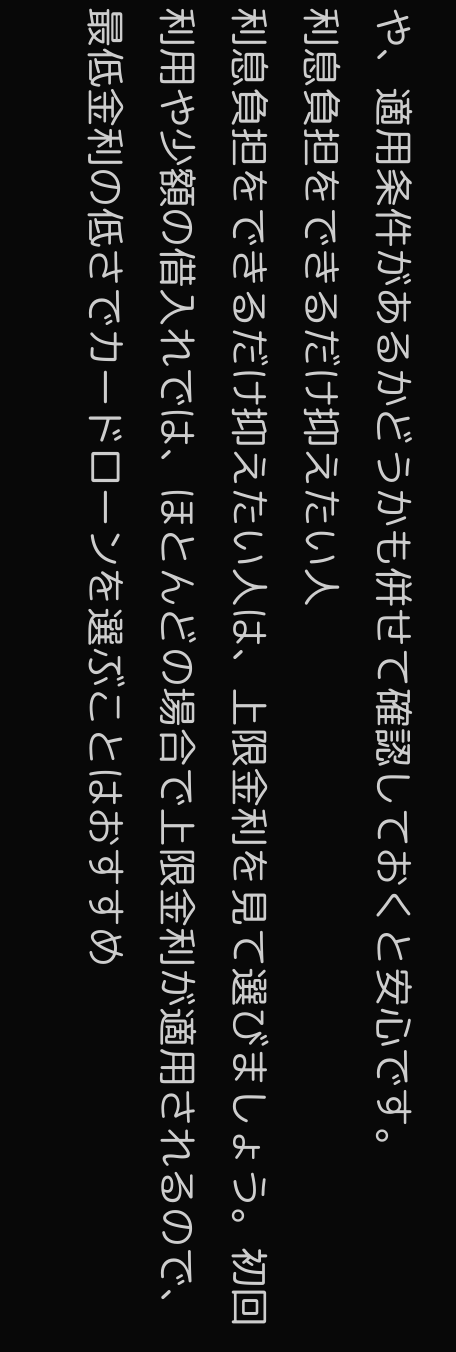や、適用条件があるかどうかも併せて確認しておくと安心です。
利息負担をできるだけ抑えたい人
利息負担をできるだけ抑えたい人は、上限金利を見て選びましょう。初回利用や少額の借入れでは、ほとんどの場合で上限金利が適用されるので、最低金利の低さでカードローンを選ぶことはおすすめ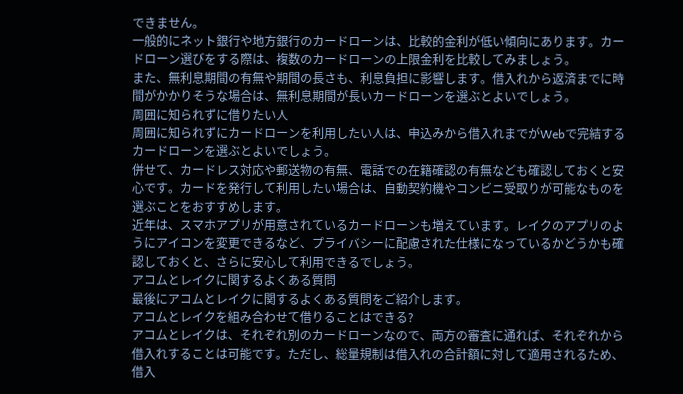できません。
一般的にネット銀行や地方銀行のカードローンは、比較的金利が低い傾向にあります。カードローン選びをする際は、複数のカードローンの上限金利を比較してみましょう。
また、無利息期間の有無や期間の長さも、利息負担に影響します。借入れから返済までに時間がかかりそうな場合は、無利息期間が長いカードローンを選ぶとよいでしょう。
周囲に知られずに借りたい人
周囲に知られずにカードローンを利用したい人は、申込みから借入れまでがWebで完結するカードローンを選ぶとよいでしょう。
併せて、カードレス対応や郵送物の有無、電話での在籍確認の有無なども確認しておくと安心です。カードを発行して利用したい場合は、自動契約機やコンビニ受取りが可能なものを選ぶことをおすすめします。
近年は、スマホアプリが用意されているカードローンも増えています。レイクのアプリのようにアイコンを変更できるなど、プライバシーに配慮された仕様になっているかどうかも確認しておくと、さらに安心して利用できるでしょう。
アコムとレイクに関するよくある質問
最後にアコムとレイクに関するよくある質問をご紹介します。
アコムとレイクを組み合わせて借りることはできる?
アコムとレイクは、それぞれ別のカードローンなので、両方の審査に通れば、それぞれから借入れすることは可能です。ただし、総量規制は借入れの合計額に対して適用されるため、借入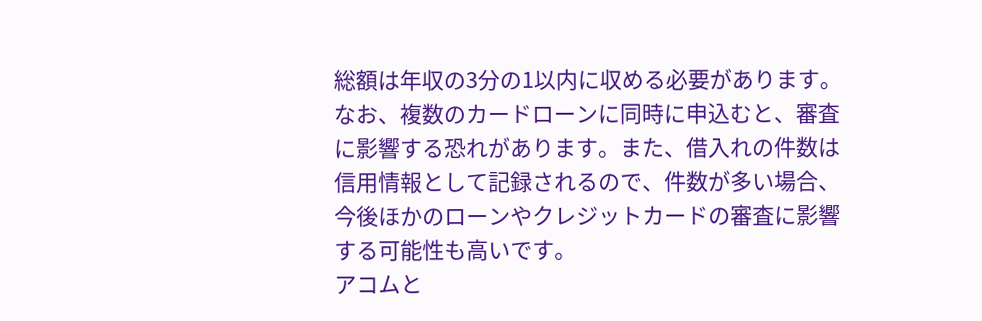総額は年収の3分の1以内に収める必要があります。
なお、複数のカードローンに同時に申込むと、審査に影響する恐れがあります。また、借入れの件数は信用情報として記録されるので、件数が多い場合、今後ほかのローンやクレジットカードの審査に影響する可能性も高いです。
アコムと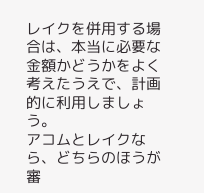レイクを併用する場合は、本当に必要な金額かどうかをよく考えたうえで、計画的に利用しましょう。
アコムとレイクなら、どちらのほうが審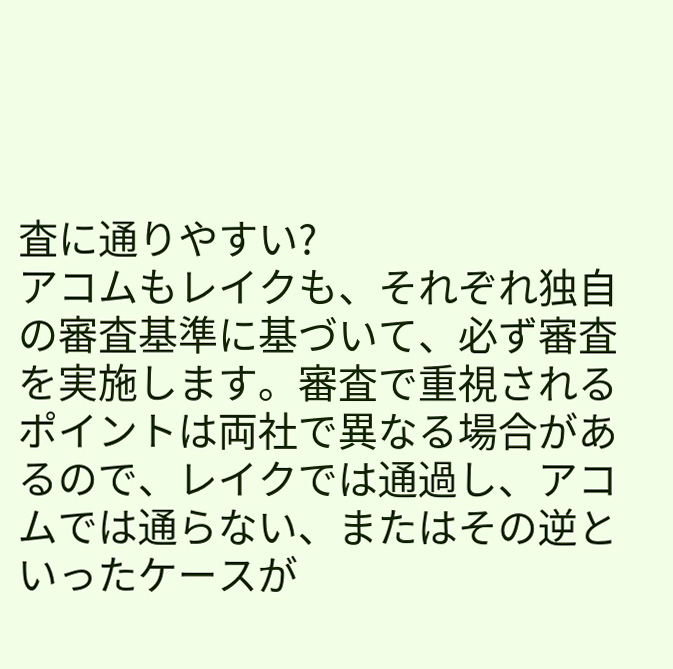査に通りやすい?
アコムもレイクも、それぞれ独自の審査基準に基づいて、必ず審査を実施します。審査で重視されるポイントは両社で異なる場合があるので、レイクでは通過し、アコムでは通らない、またはその逆といったケースが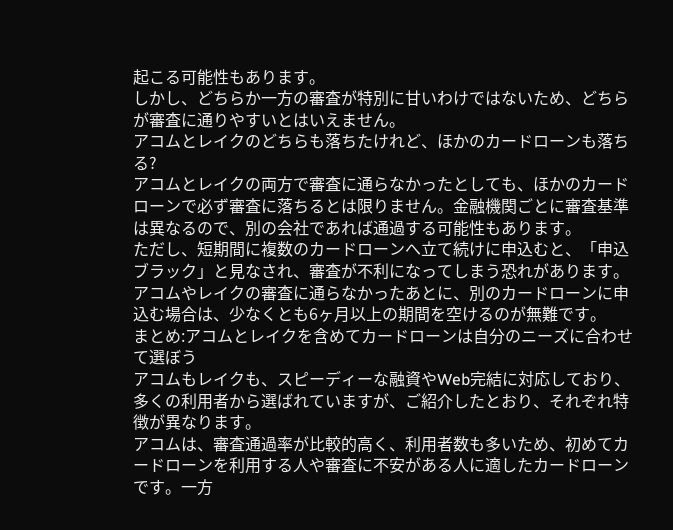起こる可能性もあります。
しかし、どちらか一方の審査が特別に甘いわけではないため、どちらが審査に通りやすいとはいえません。
アコムとレイクのどちらも落ちたけれど、ほかのカードローンも落ちる?
アコムとレイクの両方で審査に通らなかったとしても、ほかのカードローンで必ず審査に落ちるとは限りません。金融機関ごとに審査基準は異なるので、別の会社であれば通過する可能性もあります。
ただし、短期間に複数のカードローンへ立て続けに申込むと、「申込ブラック」と見なされ、審査が不利になってしまう恐れがあります。
アコムやレイクの審査に通らなかったあとに、別のカードローンに申込む場合は、少なくとも6ヶ月以上の期間を空けるのが無難です。
まとめ:アコムとレイクを含めてカードローンは自分のニーズに合わせて選ぼう
アコムもレイクも、スピーディーな融資やWeb完結に対応しており、多くの利用者から選ばれていますが、ご紹介したとおり、それぞれ特徴が異なります。
アコムは、審査通過率が比較的高く、利用者数も多いため、初めてカードローンを利用する人や審査に不安がある人に適したカードローンです。一方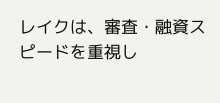レイクは、審査・融資スピードを重視し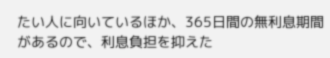たい人に向いているほか、365日間の無利息期間があるので、利息負担を抑えた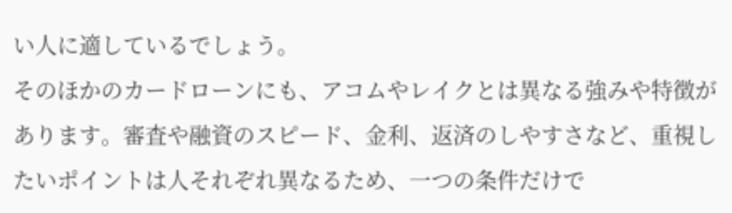い人に適しているでしょう。
そのほかのカードローンにも、アコムやレイクとは異なる強みや特徴があります。審査や融資のスピード、金利、返済のしやすさなど、重視したいポイントは人それぞれ異なるため、一つの条件だけで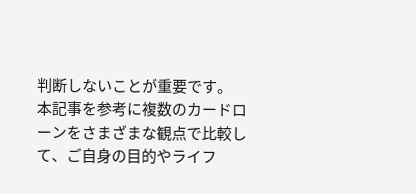判断しないことが重要です。
本記事を参考に複数のカードローンをさまざまな観点で比較して、ご自身の目的やライフ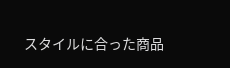スタイルに合った商品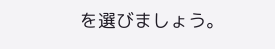を選びましょう。